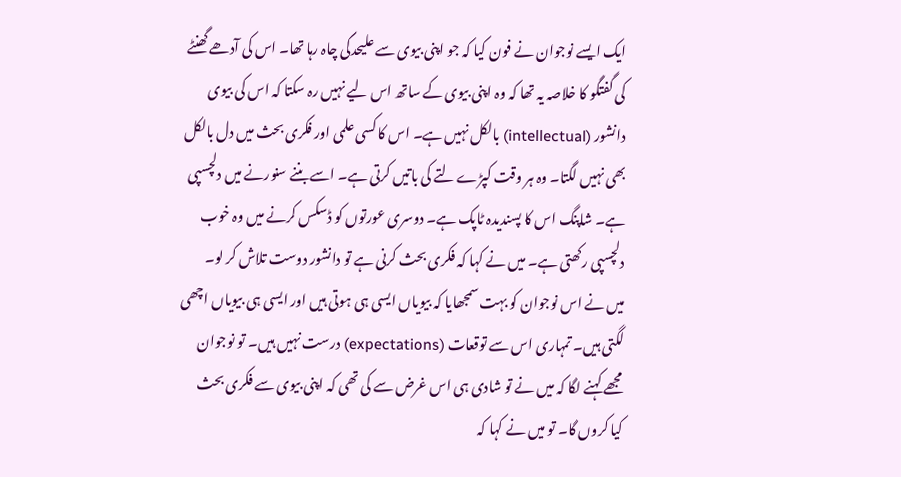ایک ایسے نوجوان نے فون کیا کہ جو اپنی بیوی سے علیحدگی چاہ رہا تھا۔ اس کی آدھے گھنٹے کی گفتگو کا خلاصہ یہ تھا کہ وہ اپنی بیوی کے ساتھ اس لیے نہیں رہ سکتا کہ اس کی بیوی دانشور (intellectual) بالکل نہیں ہے۔ اس کا کسی علمی اور فکری بحث میں دل بالکل بھی نہیں لگتا۔ وہ ہر وقت کپڑے لتے کی باتیں کرتی ہے۔ اسے بننے سنورنے میں دلچسپی ہے۔ شاپنگ اس کا پسندیدہ ٹاپک ہے۔ دوسری عورتوں کو ڈسکس کرنے میں وہ خوب دلچسپی رکھتی ہے۔ میں نے کہا کہ فکری بحث کرنی ہے تو دانشور دوست تلاش کر لو۔
میں نے اس نوجوان کو بہت سمجھایا کہ بیویاں ایسی ہی ہوتی ہیں اور ایسی ہی بیویاں اچھی لگتی ہیں۔ تمہاری اس سے توقعات (expectations) درست نہیں ہیں۔ تو نوجوان مجھے کہنے لگا کہ میں نے تو شادی ہی اس غرض سے کی تھی کہ اپنی بیوی سے فکری بحث کیا کروں گا۔ تو میں نے کہا کہ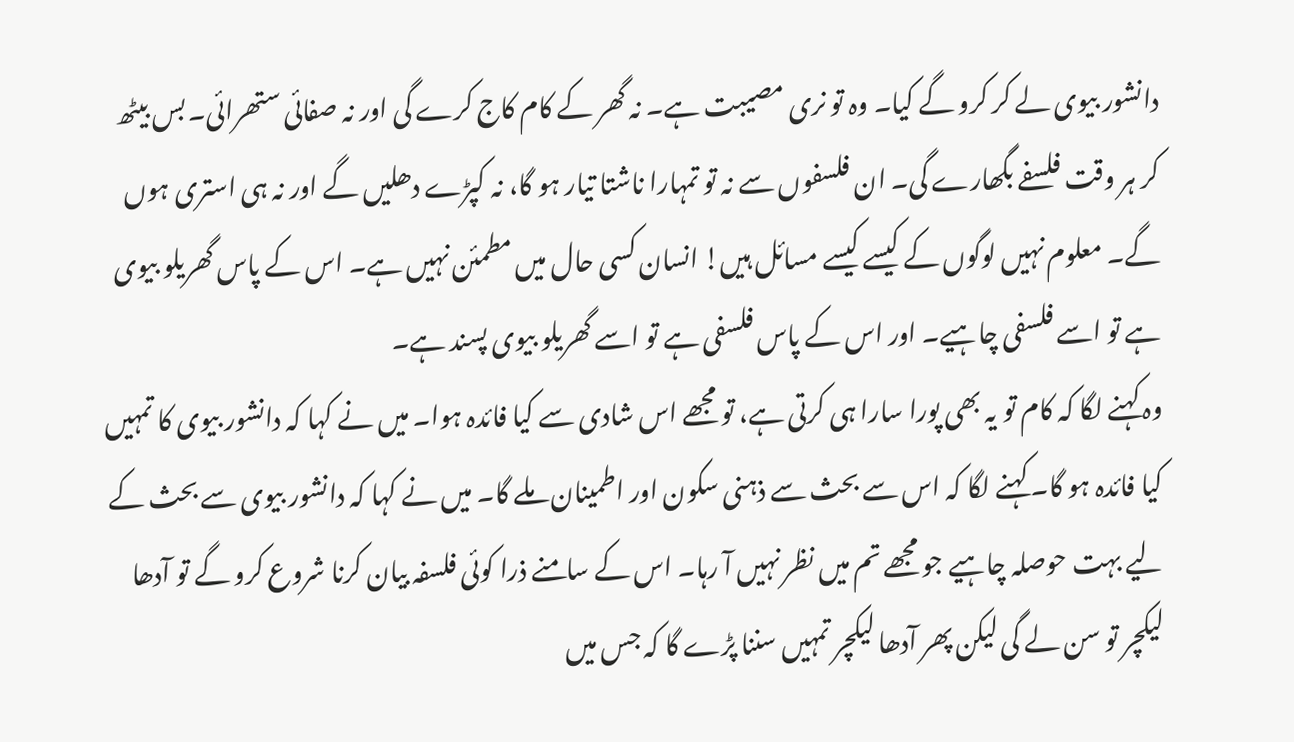دانشور بیوی لے کر کرو گے کیا۔ وہ تو نری مصیبت ہے۔ نہ گھر کے کام کاج کرے گی اور نہ صفائی ستھرائی۔ بس بیٹھ کر ہر وقت فلسفے بگھارے گی۔ ان فلسفوں سے نہ تو تمہارا ناشتا تیار ہو گا، نہ کپڑے دھلیں گے اور نہ ہی استری ہوں گے۔ معلوم نہیں لوگوں کے کیسے کیسے مسائل ہیں! انسان کسی حال میں مطمئن نہیں ہے۔ اس کے پاس گھریلو بیوی ہے تو اسے فلسفی چاہیے۔ اور اس کے پاس فلسفی ہے تو اسے گھریلو بیوی پسند ہے۔
وہ کہنے لگا کہ کام تو یہ بھی پورا سارا ہی کرتی ہے، تو مجھے اس شادی سے کیا فائدہ ہوا۔ میں نے کہا کہ دانشور بیوی کا تمہیں کیا فائدہ ہو گا۔ کہنے لگا کہ اس سے بحث سے ذہنی سکون اور اطمینان ملے گا۔ میں نے کہا کہ دانشور بیوی سے بحث کے لیے بہت حوصلہ چاہیے جو مجھے تم میں نظر نہیں آ رہا۔ اس کے سامنے ذرا کوئی فلسفہ بیان کرنا شروع کرو گے تو آدھا لیکچر تو سن لے گی لیکن پھر آدھا لیکچر تمہیں سننا پڑے گا کہ جس میں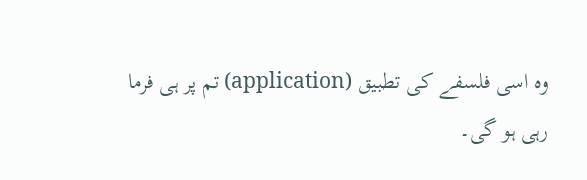وہ اسی فلسفے کی تطبیق (application) تم پر ہی فرما رہی ہو گی۔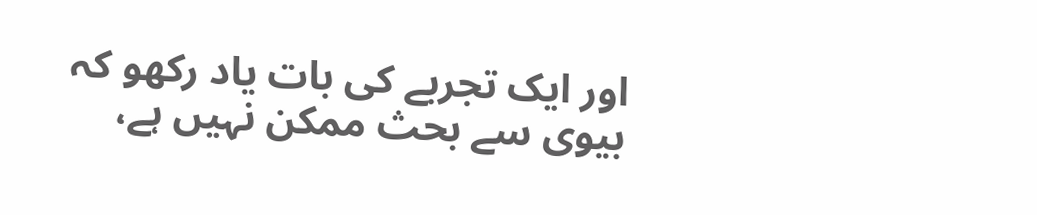اور ایک تجربے کی بات یاد رکھو کہ بیوی سے بحث ممکن نہیں ہے،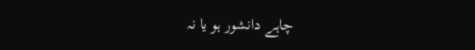چاہے دانشور ہو یا نہ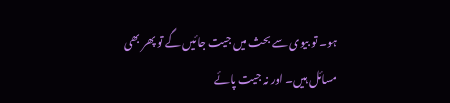ہو۔ تو بیوی سے بحث میں جیت جائیں گے تو پھر بھی مسائل ہیں۔ اور نہ جیت پائے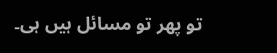تو پھر تو مسائل ہیں ہی۔